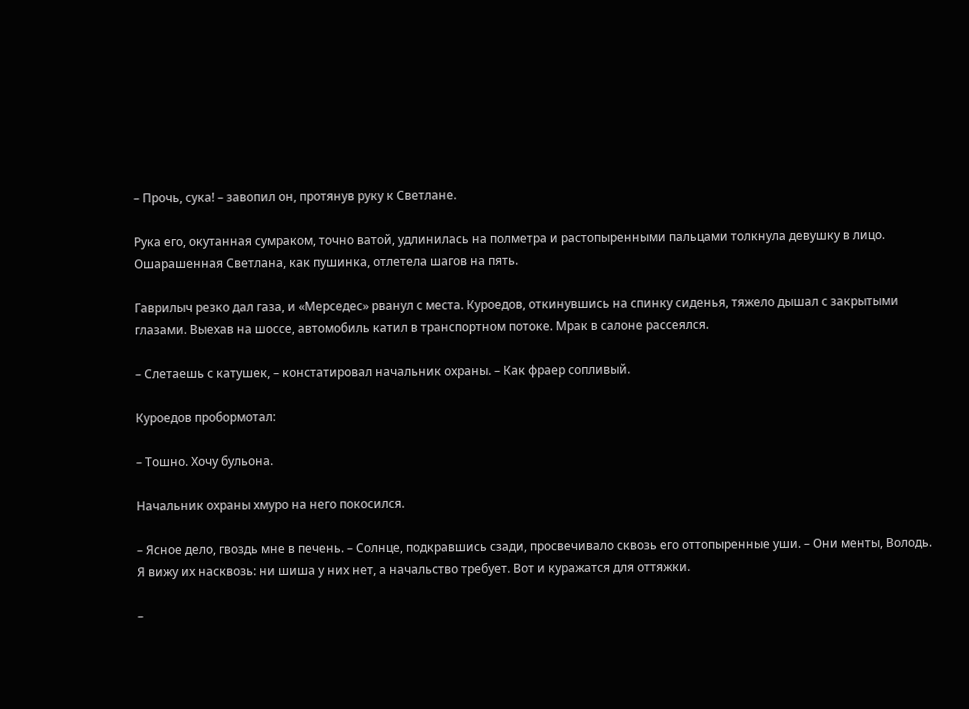– Прочь, сука! – завопил он, протянув руку к Светлане.

Рука его, окутанная сумраком, точно ватой, удлинилась на полметра и растопыренными пальцами толкнула девушку в лицо. Ошарашенная Светлана, как пушинка, отлетела шагов на пять.

Гаврилыч резко дал газа, и «Мерседес» рванул с места. Куроедов, откинувшись на спинку сиденья, тяжело дышал с закрытыми глазами. Выехав на шоссе, автомобиль катил в транспортном потоке. Мрак в салоне рассеялся.

– Слетаешь с катушек, – констатировал начальник охраны. – Как фраер сопливый.

Куроедов пробормотал:

– Тошно. Хочу бульона.

Начальник охраны хмуро на него покосился.

– Ясное дело, гвоздь мне в печень. – Солнце, подкравшись сзади, просвечивало сквозь его оттопыренные уши. – Они менты, Володь. Я вижу их насквозь: ни шиша у них нет, а начальство требует. Вот и куражатся для оттяжки.

–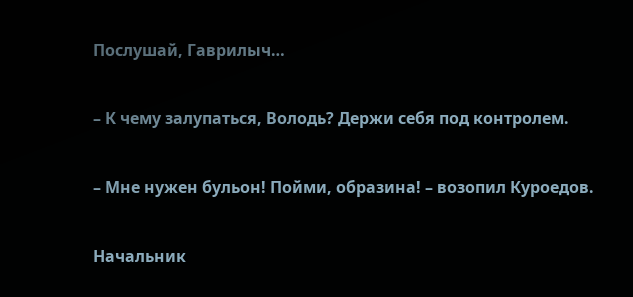Послушай, Гаврилыч…

– К чему залупаться, Володь? Держи себя под контролем.

– Мне нужен бульон! Пойми, образина! – возопил Куроедов.

Начальник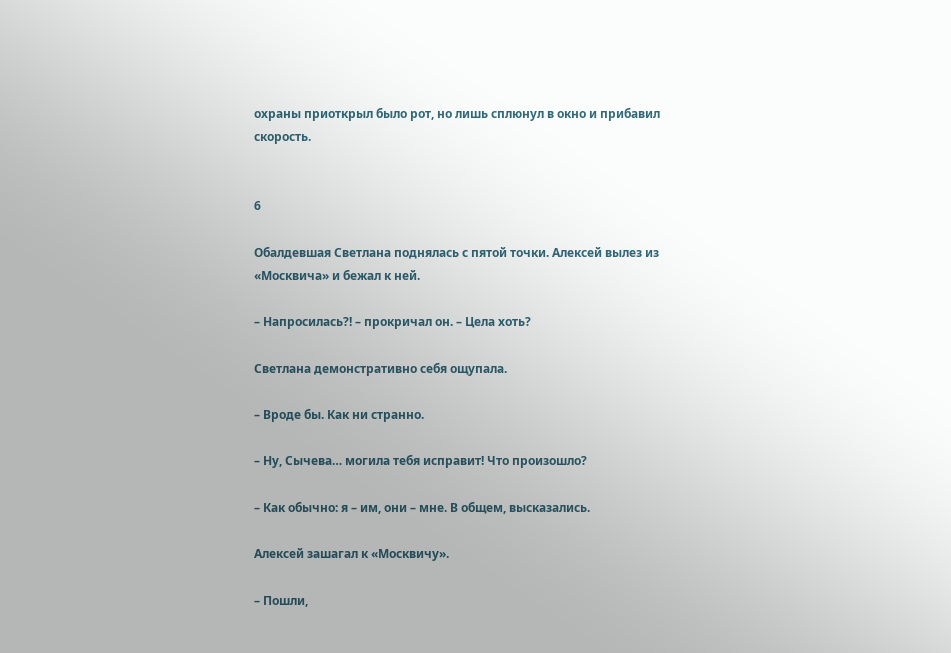охраны приоткрыл было рот, но лишь сплюнул в окно и прибавил скорость.


6

Обалдевшая Светлана поднялась с пятой точки. Алексей вылез из «Москвича» и бежал к ней.

– Напросилась?! – прокричал он. – Цела хоть?

Светлана демонстративно себя ощупала.

– Вроде бы. Как ни странно.

– Ну, Сычева… могила тебя исправит! Что произошло?

– Как обычно: я – им, они – мне. В общем, высказались.

Алексей зашагал к «Москвичу».

– Пошли,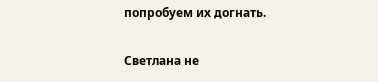попробуем их догнать.

Светлана не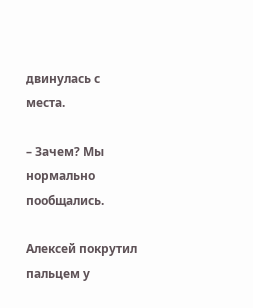двинулась с места.

– Зачем? Мы нормально пообщались.

Алексей покрутил пальцем у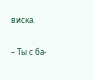виска.

– Ты с ба-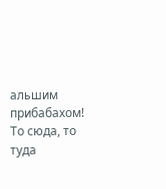альшим прибабахом! То сюда, то туда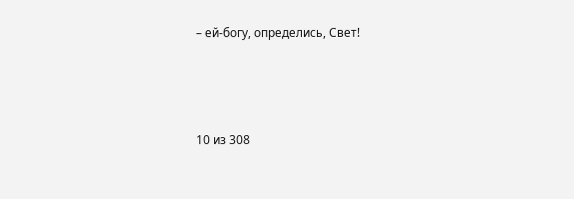– ей-богу, определись, Свет!



10 из 308